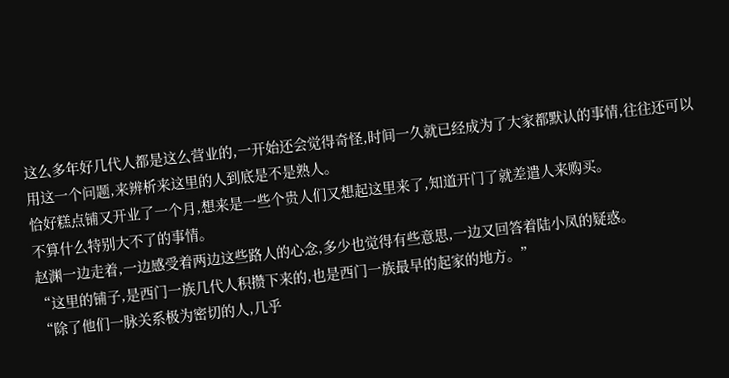这么多年好几代人都是这么营业的,一开始还会觉得奇怪,时间一久就已经成为了大家都默认的事情,往往还可以用这一个问题,来辨析来这里的人到底是不是熟人。
恰好糕点铺又开业了一个月,想来是一些个贵人们又想起这里来了,知道开门了就差遣人来购买。
不算什么特别大不了的事情。
赵渊一边走着,一边感受着两边这些路人的心念,多少也觉得有些意思,一边又回答着陆小凤的疑惑。
“这里的铺子,是西门一族几代人积攒下来的,也是西门一族最早的起家的地方。”
“除了他们一脉关系极为密切的人,几乎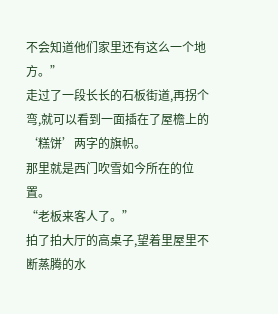不会知道他们家里还有这么一个地方。”
走过了一段长长的石板街道,再拐个弯,就可以看到一面插在了屋檐上的‘糕饼’两字的旗帜。
那里就是西门吹雪如今所在的位置。
“老板来客人了。”
拍了拍大厅的高桌子,望着里屋里不断蒸腾的水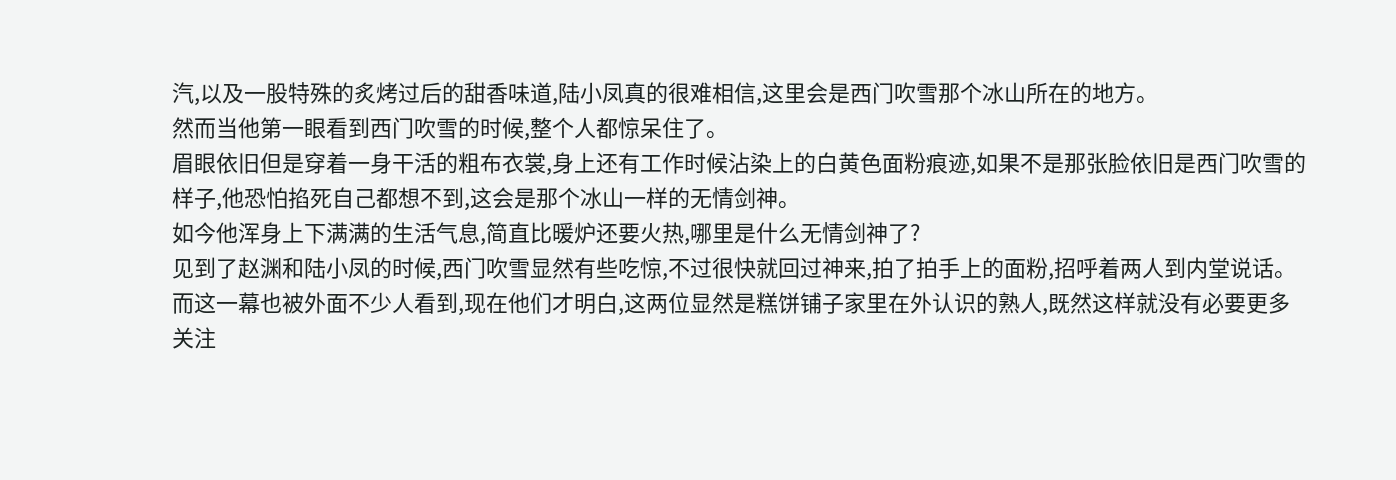汽,以及一股特殊的炙烤过后的甜香味道,陆小凤真的很难相信,这里会是西门吹雪那个冰山所在的地方。
然而当他第一眼看到西门吹雪的时候,整个人都惊呆住了。
眉眼依旧但是穿着一身干活的粗布衣裳,身上还有工作时候沾染上的白黄色面粉痕迹,如果不是那张脸依旧是西门吹雪的样子,他恐怕掐死自己都想不到,这会是那个冰山一样的无情剑神。
如今他浑身上下满满的生活气息,简直比暖炉还要火热,哪里是什么无情剑神了?
见到了赵渊和陆小凤的时候,西门吹雪显然有些吃惊,不过很快就回过神来,拍了拍手上的面粉,招呼着两人到内堂说话。
而这一幕也被外面不少人看到,现在他们才明白,这两位显然是糕饼铺子家里在外认识的熟人,既然这样就没有必要更多关注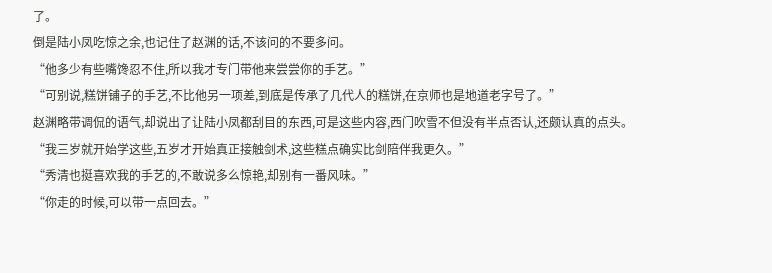了。
倒是陆小凤吃惊之余,也记住了赵渊的话,不该问的不要多问。
“他多少有些嘴馋忍不住,所以我才专门带他来尝尝你的手艺。”
“可别说,糕饼铺子的手艺,不比他另一项差,到底是传承了几代人的糕饼,在京师也是地道老字号了。”
赵渊略带调侃的语气,却说出了让陆小凤都刮目的东西,可是这些内容,西门吹雪不但没有半点否认,还颇认真的点头。
“我三岁就开始学这些,五岁才开始真正接触剑术,这些糕点确实比剑陪伴我更久。”
“秀清也挺喜欢我的手艺的,不敢说多么惊艳,却别有一番风味。”
“你走的时候,可以带一点回去。”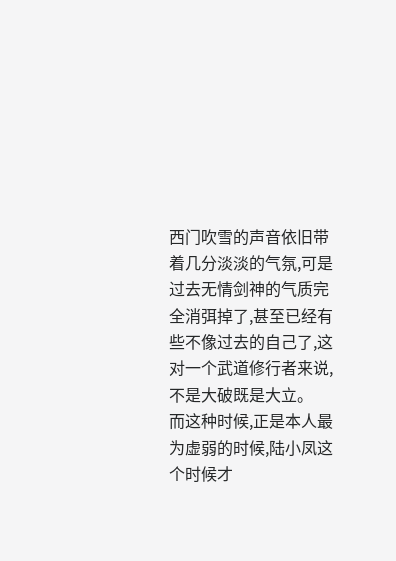西门吹雪的声音依旧带着几分淡淡的气氛,可是过去无情剑神的气质完全消弭掉了,甚至已经有些不像过去的自己了,这对一个武道修行者来说,不是大破既是大立。
而这种时候,正是本人最为虚弱的时候,陆小凤这个时候才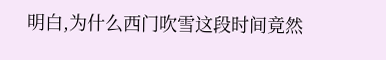明白,为什么西门吹雪这段时间竟然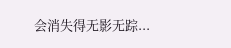会消失得无影无踪...